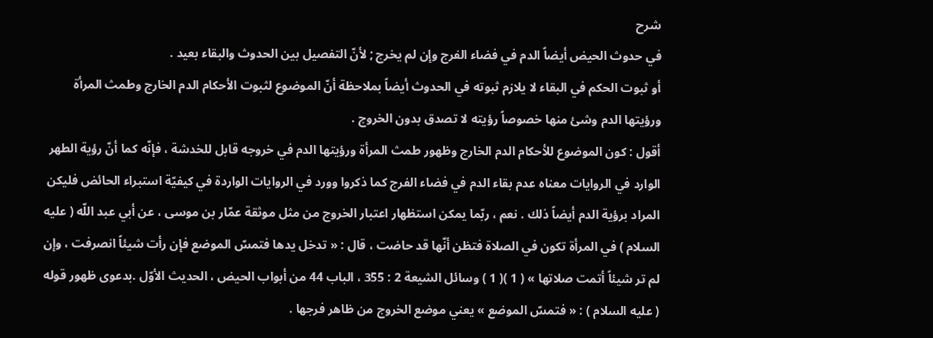شرح
في حدوث الحيض أيضاً الدم في فضاء الفرج وإن لم يخرج ; لأنّ التفصيل بين الحدوث والبقاء بعيد .
أو ثبوت الحكم في البقاء لا يلازم ثبوته في الحدوث أيضاً بملاحظة أنّ الموضوع لثبوت الأحكام الدم الخارج وطمث المرأة ورؤيتها الدم وشئ منها خصوصاً رؤيته لا تصدق بدون الخروج .
أقول : كون الموضوع للأحكام الدم الخارج وظهور طمث المرأة ورؤيتها الدم في خروجه قابل للخدشة ، فإنّه كما أنّ رؤية الطهر الوارد في الروايات معناه عدم بقاء الدم في فضاء الفرج كما ذكروا وورد في الروايات الواردة في كيفيّة استبراء الحائض فليكن المراد برؤية الدم أيضاً ذلك . نعم ، ربّما يمكن استظهار اعتبار الخروج من مثل موثقة عمّار بن موسى ، عن أبي عبد اللّه ( عليه السلام ) في المرأة تكون في الصلاة فتظن أنّها قد حاضت ، قال : « تدخل يدها فتمسّ الموضع فإن رأت شيئاً انصرفت ، وإن لم تر شيئاً أتمت صلاتها » ( 1 )( 1 ) وسائل الشيعة 2 : 355 ، الباب 44 من أبواب الحيض ، الحديث الأوّل .بدعوى ظهور قوله ( عليه السلام ) : « فتمسّ الموضع » يعني موضع الخروج من ظاهر فرجها .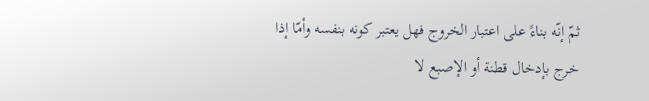ثمّ إنّه بناءً على اعتبار الخروج فهل يعتبر كونه بنفسه وأمّا إذا خرج بإدخال قطنة أو الإصبع لا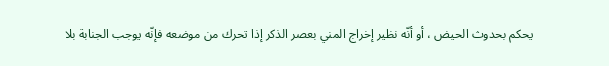يحكم بحدوث الحيض ، أو أنّه نظير إخراج المني بعصر الذكر إذا تحرك من موضعه فإنّه يوجب الجنابة بلا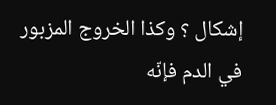إشكال ؟ وكذا الخروج المزبور في الدم فإنّه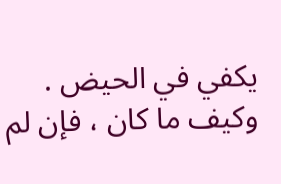يكفي في الحيض .
وكيف ما كان ، فإن لم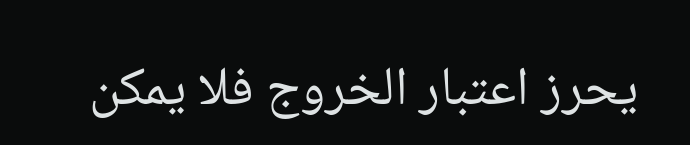يحرز اعتبار الخروج فلا يمكن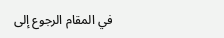في المقام الرجوع إلى